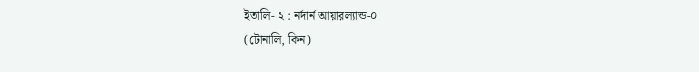ইতালি- ২ : নর্দার্ন আয়ারল্যান্ড-০
(টোনালি, কিন)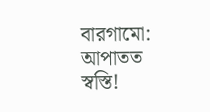বারগামো: আপাতত স্বস্তি!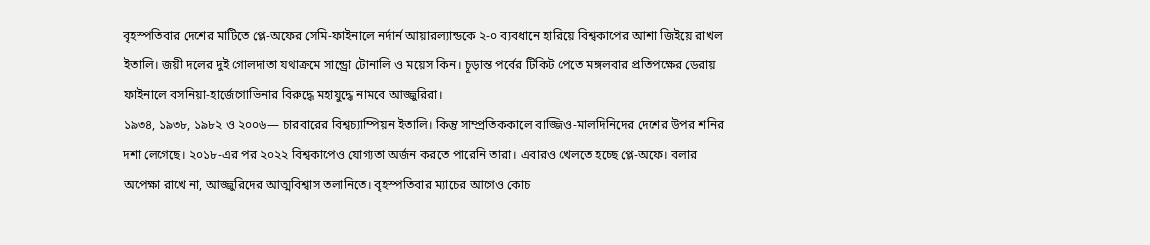বৃহস্পতিবার দেশের মাটিতে প্লে-অফের সেমি-ফাইনালে নর্দার্ন আয়ারল্যান্ডকে ২-০ ব্যবধানে হারিয়ে বিশ্বকাপের আশা জিইয়ে রাখল ইতালি। জয়ী দলের দুই গোলদাতা যথাক্রমে সান্ড্রো টোনালি ও ময়েস কিন। চূড়ান্ত পর্বের টিকিট পেতে মঙ্গলবার প্রতিপক্ষের ডেরায় ফাইনালে বসনিয়া-হার্জেগোভিনার বিরুদ্ধে মহাযুদ্ধে নামবে আজ্জুরিরা।
১৯৩৪, ১৯৩৮, ১৯৮২ ও ২০০৬— চারবারের বিশ্বচ্যাম্পিয়ন ইতালি। কিন্তু সাম্প্রতিককালে বাজ্জিও-মালদিনিদের দেশের উপর শনির দশা লেগেছে। ২০১৮-এর পর ২০২২ বিশ্বকাপেও যোগ্যতা অর্জন করতে পারেনি তারা। এবারও খেলতে হচ্ছে প্লে-অফে। বলার অপেক্ষা রাখে না, আজ্জুরিদের আত্মবিশ্বাস তলানিতে। বৃহস্পতিবার ম্যাচের আগেও কোচ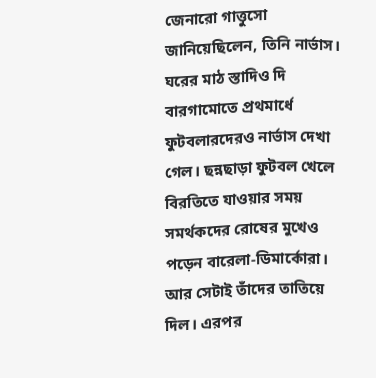জেনারো গাত্তুসো জানিয়েছিলেন, তিনি নার্ভাস। ঘরের মাঠ স্তাদিও দি বারগামোতে প্রথমার্ধে ফুটবলারদেরও নার্ভাস দেখা গেল। ছন্নছাড়া ফুটবল খেলে বিরতিতে যাওয়ার সময় সমর্থকদের রোষের মুখেও পড়েন বারেলা-ডিমার্কোরা। আর সেটাই তাঁদের তাতিয়ে দিল। এরপর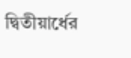দ্বিতীয়ার্ধের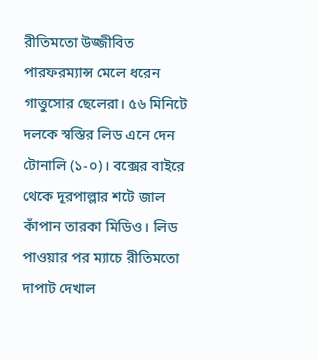রীতিমতো উজ্জীবিত পারফরম্যান্স মেলে ধরেন গাত্তুসোর ছেলেরা। ৫৬ মিনিটে দলকে স্বস্তির লিড এনে দেন টোনালি (১-০)। বক্সের বাইরে থেকে দূরপাল্লার শটে জাল কাঁপান তারকা মিডিও। লিড পাওয়ার পর ম্যাচে রীতিমতো দাপাট দেখাল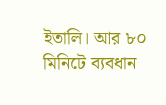ইতালি। আর ৮০ মিনিটে ব্যবধান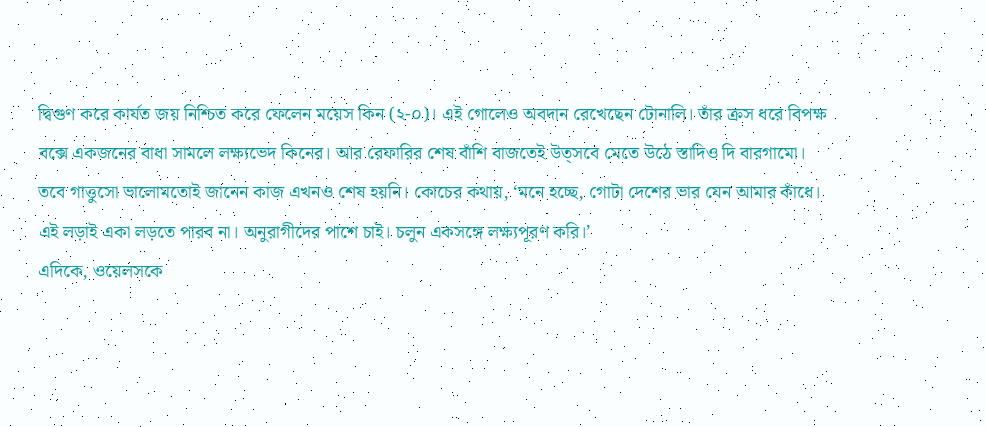দ্বিগুণ করে কার্যত জয় নিশ্চিত করে ফেলেন ময়েস কিন (২-০)। এই গোলেও অবদান রেখেছেন টোনালি। তাঁর ক্রস ধরে বিপক্ষ বক্সে একজনের বাধা সামলে লক্ষ্যভেদ কিনের। আর রেফারির শেষ বাঁশি বাজতেই উত্সবে মেতে উঠে স্তাদিও দি বারগামো। তবে গাত্তুসো ভালোমতোই জানেন কাজ এখনও শেষ হয়নি। কোচের কথায়, ‘মনে হচ্ছে, গোটা দেশের ভার যেন আমার কাঁধে। এই লড়াই একা লড়তে পারব না। অনুরাগীদের পাশে চাই। চলুন একসঙ্গে লক্ষ্যপূরণ করি।’
এদিকে, ওয়েলসকে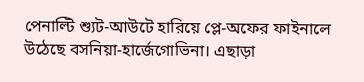পেনাল্টি শ্যুট-আউটে হারিয়ে প্লে-অফের ফাইনালে উঠেছে বসনিয়া-হার্জেগোভিনা। এছাড়া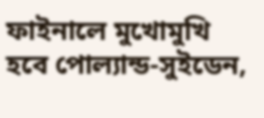ফাইনালে মুখোমুখি হবে পোল্যান্ড-সুইডেন,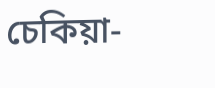চেকিয়া-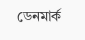ডেনমার্ক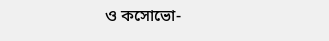ও কসোভো-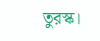তুরস্ক।